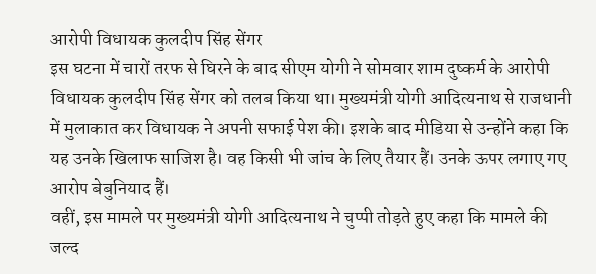आरोपी विधायक कुलदीप सिंह सेंगर
इस घटना में चारों तरफ से घिरने के बाद सीएम योगी ने सोमवार शाम दुष्कर्म के आरोपी विधायक कुलदीप सिंह सेंगर को तलब किया था। मुख्यमंत्री योगी आदित्यनाथ से राजधानी में मुलाकात कर विधायक ने अपनी सफाई पेश की। इशके बाद मीडिया से उन्होंने कहा कि यह उनके खिलाफ साजिश है। वह किसी भी जांच के लिए तैयार हैं। उनके ऊपर लगाए गए आरोप बेबुनियाद हैं।
वहीं, इस मामले पर मुख्यमंत्री योगी आदित्यनाथ ने चुप्पी तोड़ते हुए कहा कि मामले की जल्द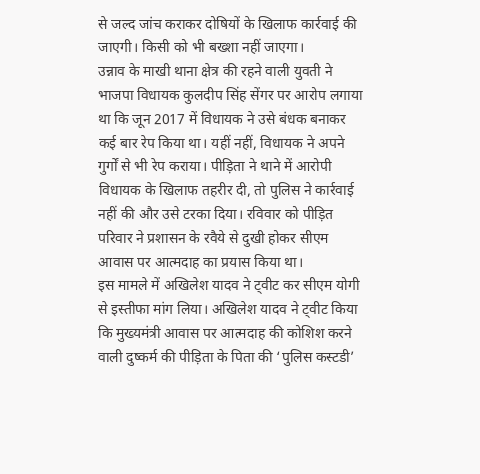से जल्द जांच कराकर दोषियों के खिलाफ कार्रवाई की जाएगी। किसी को भी बख्शा नहीं जाएगा।
उन्नाव के माखी थाना क्षेत्र की रहने वाली युवती ने भाजपा विधायक कुलदीप सिंह सेंगर पर आरोप लगाया था कि जून 2017 में विधायक ने उसे बंधक बनाकर कई बार रेप किया था। यहीं नहीं, विधायक ने अपने गुर्गों से भी रेप कराया। पीड़िता ने थाने में आरोपी विधायक के खिलाफ तहरीर दी, तो पुलिस ने कार्रवाई नहीं की और उसे टरका दिया। रविवार को पीड़ित परिवार ने प्रशासन के रवैये से दुखी होकर सीएम आवास पर आत्मदाह का प्रयास किया था।
इस मामले में अखिलेश यादव ने ट्वीट कर सीएम योगी से इस्तीफा मांग लिया। अखिलेश यादव ने ट्वीट किया कि मुख्यमंत्री आवास पर आत्मदाह की कोशिश करने वाली दुष्कर्म की पीड़िता के पिता की ‘पुलिस कस्टडी’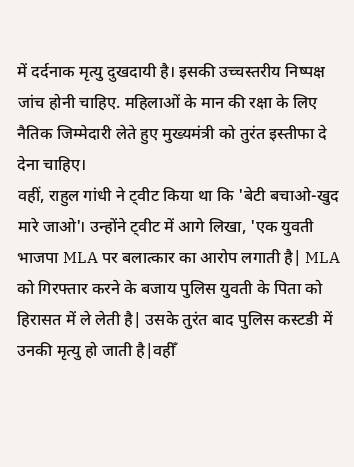में दर्दनाक मृत्यु दुखदायी है। इसकी उच्चस्तरीय निष्पक्ष जांच होनी चाहिए. महिलाओं के मान की रक्षा के लिए नैतिक जिम्मेदारी लेते हुए मुख्यमंत्री को तुरंत इस्तीफा दे देना चाहिए।
वहीं, राहुल गांधी ने ट्वीट किया था कि 'बेटी बचाओ-खुद मारे जाओ'। उन्होंने ट्वीट में आगे लिखा, 'एक युवती भाजपा MLA पर बलात्कार का आरोप लगाती है| MLA को गिरफ्तार करने के बजाय पुलिस युवती के पिता को हिरासत में ले लेती है| उसके तुरंत बाद पुलिस कस्टडी में उनकी मृत्यु हो जाती है|वहीँ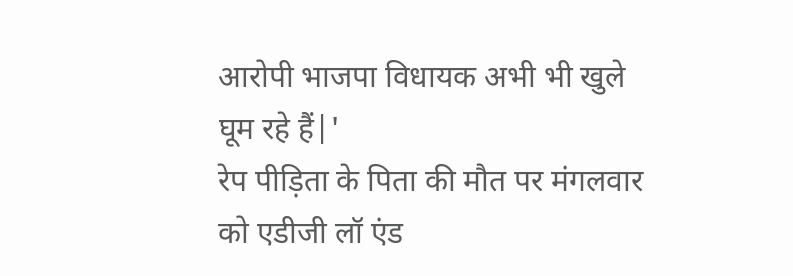आरोपी भाजपा विधायक अभी भी खुले घूम रहे हैं|'
रेप पीड़िता के पिता की मौत पर मंगलवार को एडीजी लॉ एंड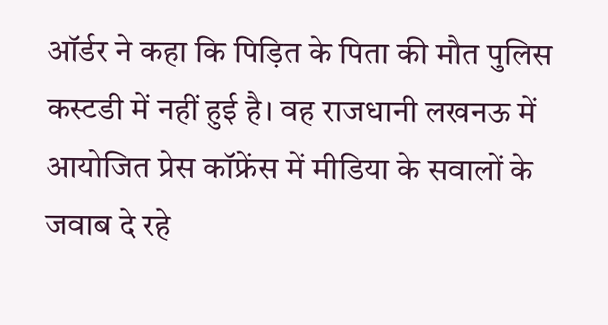ऑर्डर ने कहा कि पिड़ित के पिता की मौत पुलिस कस्टडी में नहीं हुई है। वह राजधानी लखनऊ में आयोजित प्रेस कॉफ्रेंस में मीडिया के सवालों के जवाब दे रहे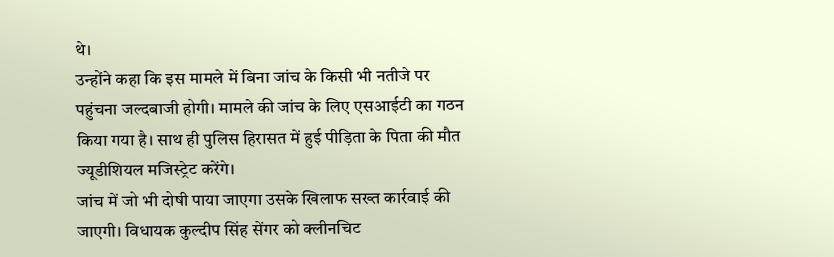थे।
उन्होंने कहा कि इस मामले में बिना जांच के किसी भी नतीजे पर पहुंचना जल्दबाजी होगी। मामले की जांच के लिए एसआईटी का गठन किया गया है। साथ ही पुलिस हिरासत में हुई पीड़िता के पिता की मौत ज्यूडीशियल मजिस्ट्रेट करेंगे।
जांच में जो भी दोषी पाया जाएगा उसके खिलाफ सख्त कार्रवाई की जाएगी। विधायक कुल्दीप सिंह सेंगर को क्लीनचिट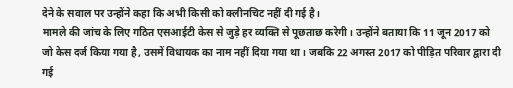देने के सवाल पर उन्होंने कहा कि अभी किसी को क्लीनचिट नहीं दी गई है।
मामले की जांच के लिए गठित एसआईटी केस से जुड़े हर व्यक्ति से पूछताछ करेगी। उन्होंने बताया कि 11 जून 2017 को जो केस दर्ज किया गया है, उसमें विधायक का नाम नहीं दिया गया था। जबकि 22 अगस्त 2017 को पीड़ित परिवार द्वारा दी गई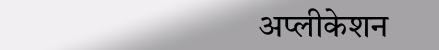अप्लीकेशन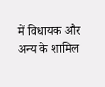में विधायक और अन्य के शामिल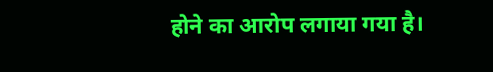होने का आरोप लगाया गया है।